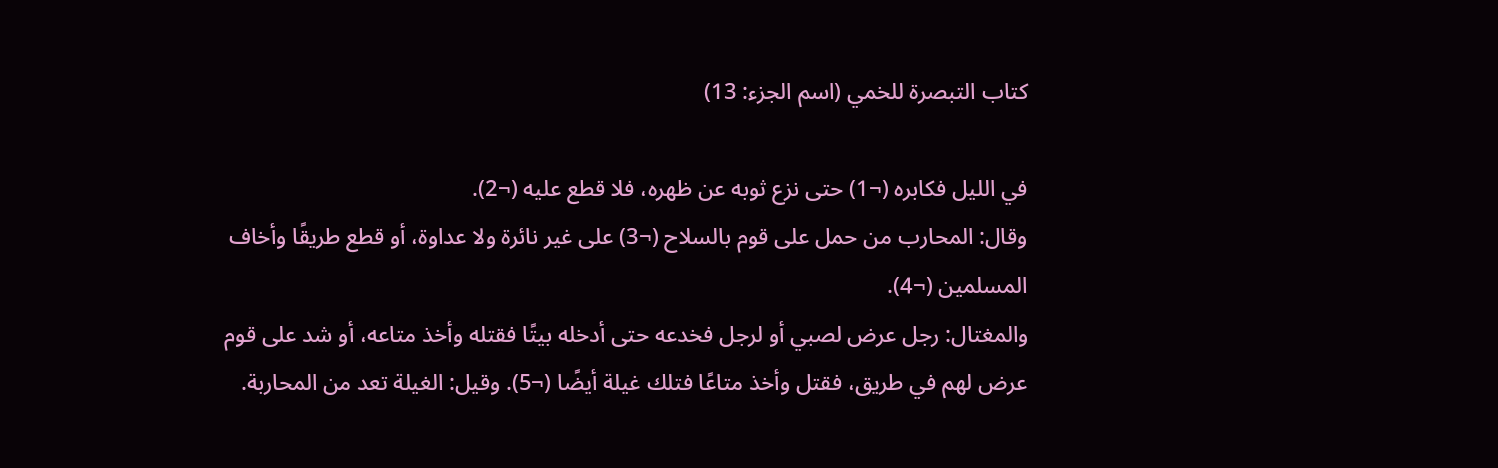كتاب التبصرة للخمي (اسم الجزء: 13)

في الليل فكابره (¬1) حتى نزع ثوبه عن ظهره، فلا قطع عليه (¬2).
وقال: المحارب من حمل على قوم بالسلاح (¬3) على غير نائرة ولا عداوة، أو قطع طريقًا وأخاف المسلمين (¬4).
والمغتال: رجل عرض لصبي أو لرجل فخدعه حتى أدخله بيتًا فقتله وأخذ متاعه، أو شد على قوم عرض لهم في طريق، فقتل وأخذ متاعًا فتلك غيلة أيضًا (¬5). وقيل: الغيلة تعد من المحاربة.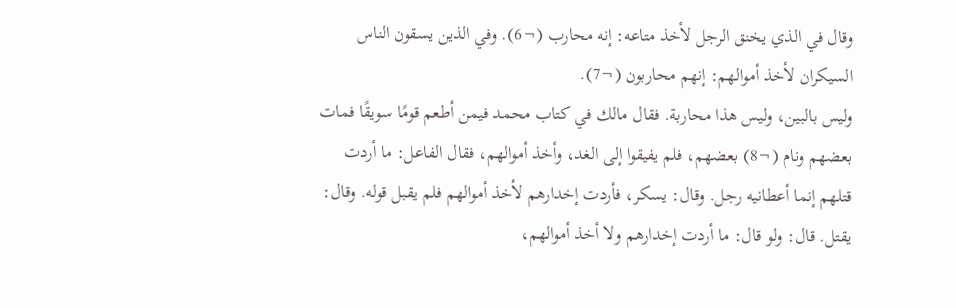وقال في الذي يخنق الرجل لأخذ متاعه: إنه محارب (¬6). وفي الذين يسقون الناس السيكران لأخذ أموالهم: إنهم محاربون (¬7).
وليس بالبين، وليس هذا محاربة. فقال مالك في كتاب محمد فيمن أطعم قومًا سويقًا فمات بعضهم ونام (¬8) بعضهم، فلم يفيقوا إلى الغد، وأخذ أموالهم، فقال الفاعل: ما أردت قتلهم إنما أعطانيه رجل. وقال: يسكر، فأردت إخدارهم لأخذ أموالهم فلم يقبل قوله. وقال: يقتل. قال: ولو قال: ما أردت إخدارهم ولا أخذ أموالهم،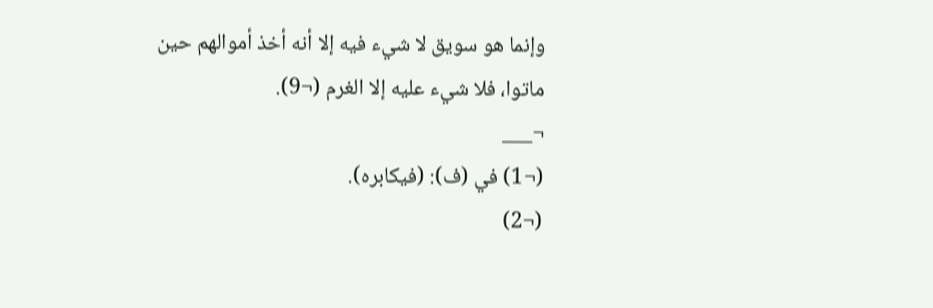وإنما هو سويق لا شيء فيه إلا أنه أخذ أموالهم حين ماتوا، فلا شيء عليه إلا الغرم (¬9).
¬___
(¬1) في (ف): (فيكابره).
(¬2)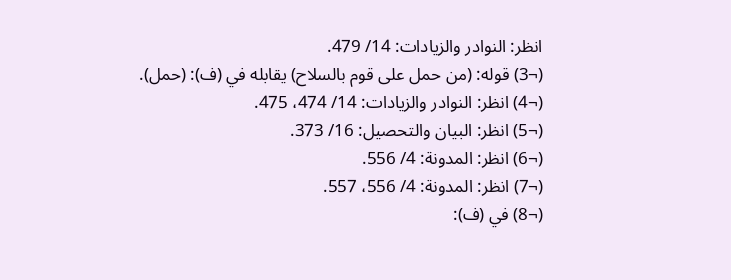انظر: النوادر والزيادات: 14/ 479.
(¬3) قوله: (من حمل على قوم بالسلاح) يقابله في (ف): (حمل).
(¬4) انظر: النوادر والزيادات: 14/ 474، 475.
(¬5) انظر: البيان والتحصيل: 16/ 373.
(¬6) انظر: المدونة: 4/ 556.
(¬7) انظر: المدونة: 4/ 556، 557.
(¬8) في (ف):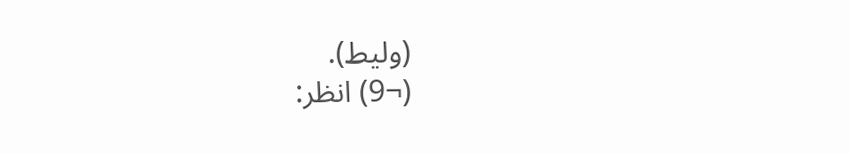(وليط).
(¬9) انظر: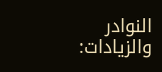النوادر والزيادات: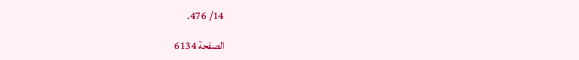14/ 476.

الصفحة 6134